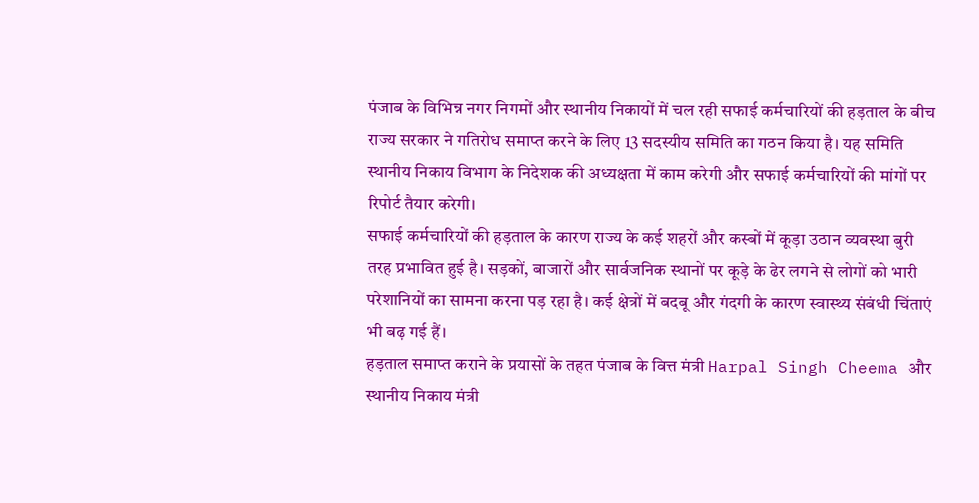पंजाब के विभिन्न नगर निगमों और स्थानीय निकायों में चल रही सफाई कर्मचारियों की हड़ताल के बीच राज्य सरकार ने गतिरोध समाप्त करने के लिए 13 सदस्यीय समिति का गठन किया है। यह समिति स्थानीय निकाय विभाग के निदेशक की अध्यक्षता में काम करेगी और सफाई कर्मचारियों की मांगों पर रिपोर्ट तैयार करेगी।
सफाई कर्मचारियों की हड़ताल के कारण राज्य के कई शहरों और कस्बों में कूड़ा उठान व्यवस्था बुरी तरह प्रभावित हुई है। सड़कों, बाजारों और सार्वजनिक स्थानों पर कूड़े के ढेर लगने से लोगों को भारी परेशानियों का सामना करना पड़ रहा है। कई क्षेत्रों में बदबू और गंदगी के कारण स्वास्थ्य संबंधी चिंताएं भी बढ़ गई हैं।
हड़ताल समाप्त कराने के प्रयासों के तहत पंजाब के वित्त मंत्री Harpal Singh Cheema और स्थानीय निकाय मंत्री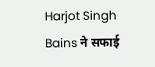Harjot Singh Bains ने सफाई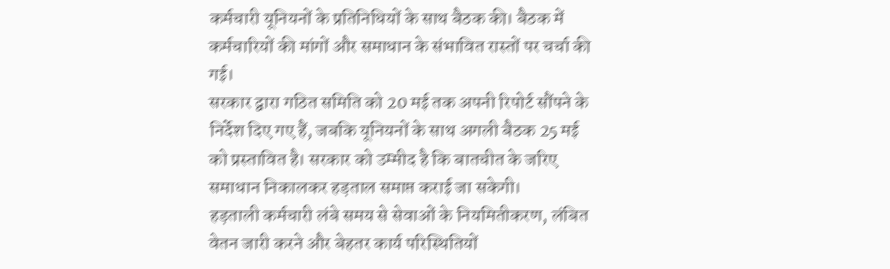कर्मचारी यूनियनों के प्रतिनिधियों के साथ बैठक की। बैठक में कर्मचारियों की मांगों और समाधान के संभावित रास्तों पर चर्चा की गई।
सरकार द्वारा गठित समिति को 20 मई तक अपनी रिपोर्ट सौंपने के निर्देश दिए गए हैं, जबकि यूनियनों के साथ अगली बैठक 25 मई को प्रस्तावित है। सरकार को उम्मीद है कि बातचीत के जरिए समाधान निकालकर हड़ताल समाप्त कराई जा सकेगी।
हड़ताली कर्मचारी लंबे समय से सेवाओं के नियमितीकरण, लंबित वेतन जारी करने और बेहतर कार्य परिस्थितियों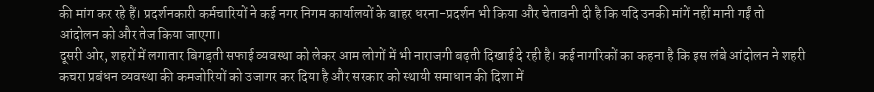की मांग कर रहे हैं। प्रदर्शनकारी कर्मचारियों ने कई नगर निगम कार्यालयों के बाहर धरना-प्रदर्शन भी किया और चेतावनी दी है कि यदि उनकी मांगें नहीं मानी गईं तो आंदोलन को और तेज किया जाएगा।
दूसरी ओर, शहरों में लगातार बिगड़ती सफाई व्यवस्था को लेकर आम लोगों में भी नाराजगी बढ़ती दिखाई दे रही है। कई नागरिकों का कहना है कि इस लंबे आंदोलन ने शहरी कचरा प्रबंधन व्यवस्था की कमजोरियों को उजागर कर दिया है और सरकार को स्थायी समाधान की दिशा में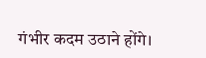गंभीर कदम उठाने होंगे।